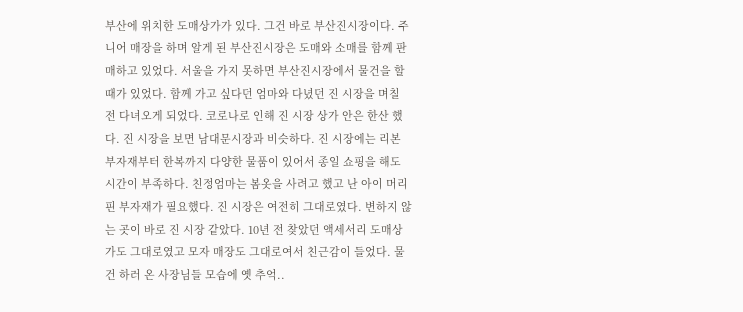부산에 위치한 도매상가가 있다. 그건 바로 부산진시장이다. 주니어 매장을 하며 알게 된 부산진시장은 도매와 소매를 함께 판매하고 있었다. 서울을 가지 못하면 부산진시장에서 물건을 할 때가 있었다. 함께 가고 싶다던 엄마와 다녔던 진 시장을 며칠 전 다녀오게 되었다. 코로나로 인해 진 시장 상가 안은 한산 했다. 진 시장을 보면 남대문시장과 비슷하다. 진 시장에는 리본 부자재부터 한복까지 다양한 물품이 있어서 종일 쇼핑을 해도 시간이 부족하다. 친정엄마는 봄옷을 사려고 했고 난 아이 머리핀 부자재가 필요했다. 진 시장은 여전히 그대로였다. 변하지 않는 곳이 바로 진 시장 같았다. 10년 전 찾았던 액세서리 도매상가도 그대로였고 모자 매장도 그대로여서 친근감이 들었다. 물건 하러 온 사장님들 모습에 옛 추억..